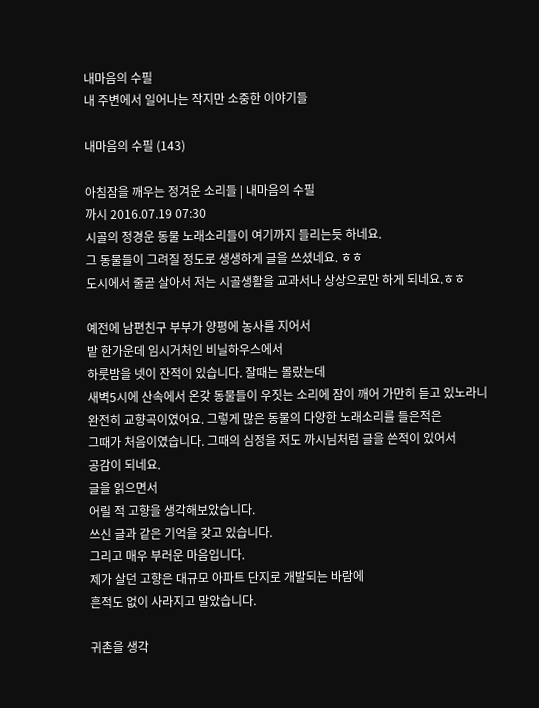내마음의 수필
내 주변에서 일어나는 작지만 소중한 이야기들

내마음의 수필 (143)

아침잠을 깨우는 정겨운 소리들 | 내마음의 수필
까시 2016.07.19 07:30
시골의 정경운 동물 노래소리들이 여기까지 들리는듯 하네요.
그 동물들이 그려질 정도로 생생하게 글을 쓰셨네요. ㅎㅎ
도시에서 줄곧 살아서 저는 시골생활을 교과서나 상상으로만 하게 되네요.ㅎㅎ

예전에 남편친구 부부가 양평에 농사를 지어서
밭 한가운데 임시거처인 비닐하우스에서
하룻밤을 넷이 잔적이 있습니다. 잘때는 몰랐는데
새벽5시에 산속에서 온갖 동물들이 우짓는 소리에 잠이 깨어 가만히 듣고 있노라니
완전히 교향곡이였어요. 그렇게 많은 동물의 다양한 노래소리를 들은적은
그때가 처음이였습니다. 그때의 심정을 저도 까시님처럼 글을 쓴적이 있어서
공감이 되네요.
글을 읽으면서
어릴 적 고향을 생각해보았습니다.
쓰신 글과 같은 기억을 갖고 있습니다.
그리고 매우 부러운 마음입니다.
제가 살던 고향은 대규모 아파트 단지로 개발되는 바람에
흔적도 없이 사라지고 말았습니다.

귀촌을 생각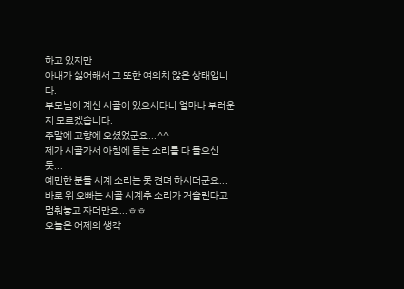하고 있지만
아내가 싫어해서 그 또한 여의치 않은 상태입니다.
부모님이 계신 시골이 있으시다니 얼마나 부러운지 모르겠습니다.
주말에 고향에 오셨었군요...^^
제가 시골가서 아침에 듣는 소리를 다 들으신 듯...
예민한 분들 시계 소리는 못 견뎌 하시더군요...
바로 위 오빠는 시골 시계추 소리가 거슬린다고
멈춰놓고 자더만요...ㅎㅎ
오늘은 어제의 생각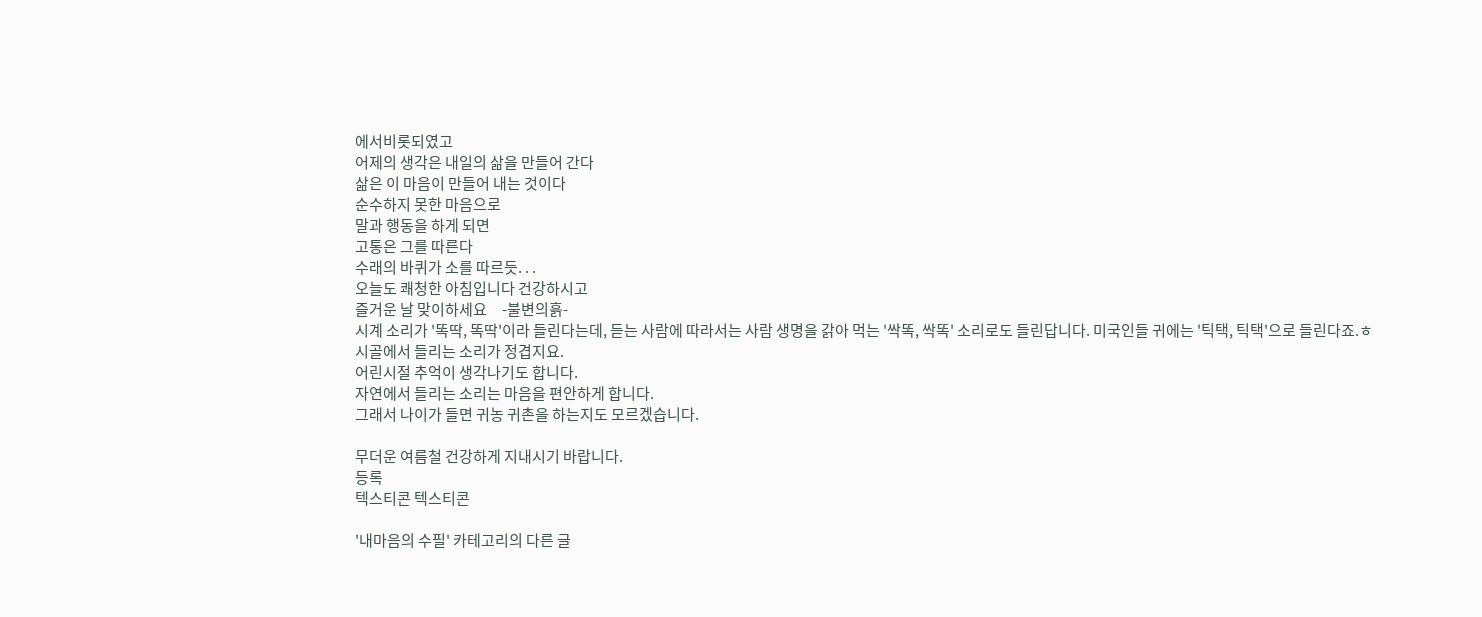에서비롯되였고
어제의 생각은 내일의 삶을 만들어 간다
삶은 이 마음이 만들어 내는 것이다
순수하지 못한 마음으로
말과 행동을 하게 되면
고통은 그를 따른다
수래의 바퀴가 소를 따르듯. . .
오늘도 쾌청한 아침입니다 건강하시고
즐거운 날 맞이하세요     -불변의흙-
시계 소리가 '똑딱, 똑딱'이라 들린다는데, 듣는 사람에 따라서는 사람 생명을 갉아 먹는 '싹똑, 싹똑' 소리로도 들린답니다. 미국인들 귀에는 '틱택, 틱택'으로 들린다죠.ㅎ
시골에서 들리는 소리가 정겹지요.
어린시절 추억이 생각나기도 합니다.
자연에서 들리는 소리는 마음을 편안하게 합니다.
그래서 나이가 들면 귀농 귀촌을 하는지도 모르겠습니다.

무더운 여름철 건강하게 지내시기 바랍니다.
등록
텍스티콘 텍스티콘

'내마음의 수필' 카테고리의 다른 글